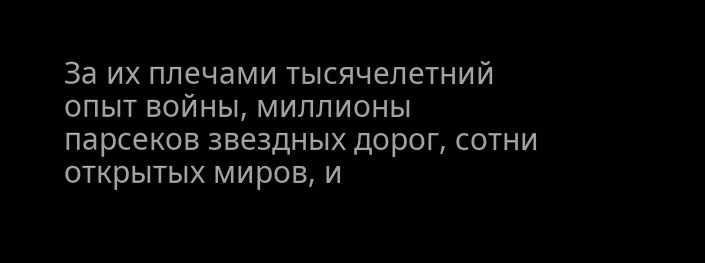За их плечами тысячелетний опыт войны, миллионы парсеков звездных дорог, сотни открытых миров, и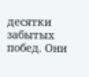десятки забытых побед. Они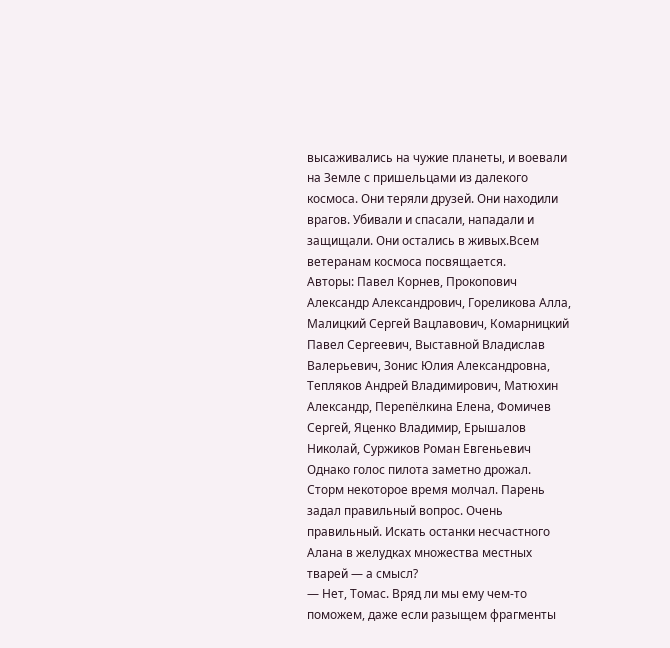высаживались на чужие планеты, и воевали на Земле с пришельцами из далекого космоса. Они теряли друзей. Они находили врагов. Убивали и спасали, нападали и защищали. Они остались в живых.Всем ветеранам космоса посвящается.
Авторы: Павел Корнев, Прокопович Александр Александрович, Гореликова Алла, Малицкий Сергей Вацлавович, Комарницкий Павел Сергеевич, Выставной Владислав Валерьевич, Зонис Юлия Александровна, Тепляков Андрей Владимирович, Матюхин Александр, Перепёлкина Елена, Фомичев Сергей, Яценко Владимир, Ерышалов Николай, Суржиков Роман Евгеньевич
Однако голос пилота заметно дрожал.
Сторм некоторое время молчал. Парень задал правильный вопрос. Очень правильный. Искать останки несчастного Алана в желудках множества местных тварей — а смысл?
— Нет, Томас. Вряд ли мы ему чем-то поможем, даже если разыщем фрагменты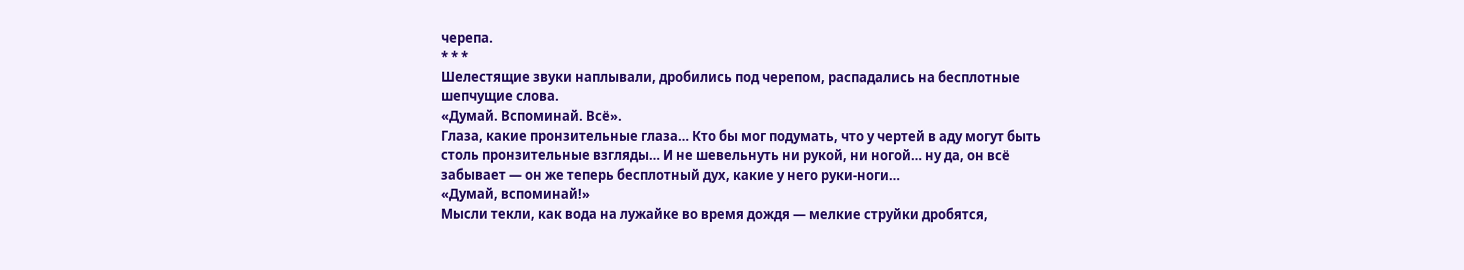черепа.
* * *
Шелестящие звуки наплывали, дробились под черепом, распадались на бесплотные шепчущие слова.
«Думай. Вспоминай. Всё».
Глаза, какие пронзительные глаза… Кто бы мог подумать, что у чертей в аду могут быть столь пронзительные взгляды… И не шевельнуть ни рукой, ни ногой… ну да, он всё забывает — он же теперь бесплотный дух, какие у него руки-ноги…
«Думай, вспоминай!»
Мысли текли, как вода на лужайке во время дождя — мелкие струйки дробятся,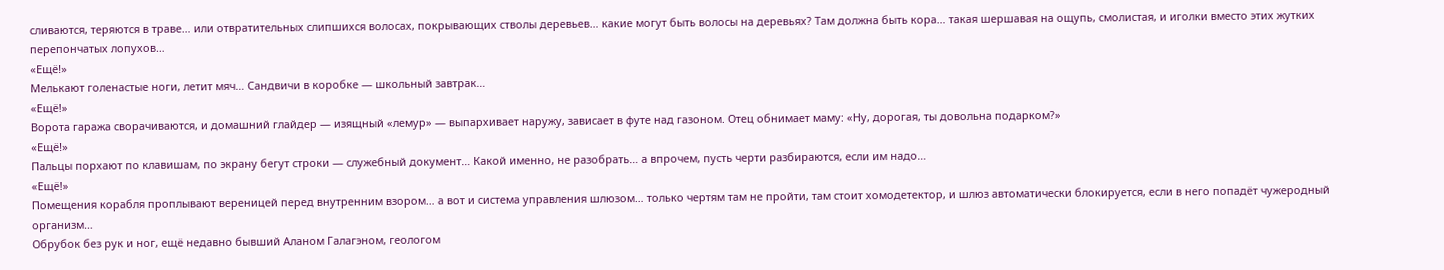сливаются, теряются в траве… или отвратительных слипшихся волосах, покрывающих стволы деревьев… какие могут быть волосы на деревьях? Там должна быть кора… такая шершавая на ощупь, смолистая, и иголки вместо этих жутких перепончатых лопухов…
«Ещё!»
Мелькают голенастые ноги, летит мяч… Сандвичи в коробке — школьный завтрак…
«Ещё!»
Ворота гаража сворачиваются, и домашний глайдер — изящный «лемур» — выпархивает наружу, зависает в футе над газоном. Отец обнимает маму: «Ну, дорогая, ты довольна подарком?»
«Ещё!»
Пальцы порхают по клавишам, по экрану бегут строки — служебный документ… Какой именно, не разобрать… а впрочем, пусть черти разбираются, если им надо…
«Ещё!»
Помещения корабля проплывают вереницей перед внутренним взором… а вот и система управления шлюзом… только чертям там не пройти, там стоит хомодетектор, и шлюз автоматически блокируется, если в него попадёт чужеродный организм…
Обрубок без рук и ног, ещё недавно бывший Аланом Галагэном, геологом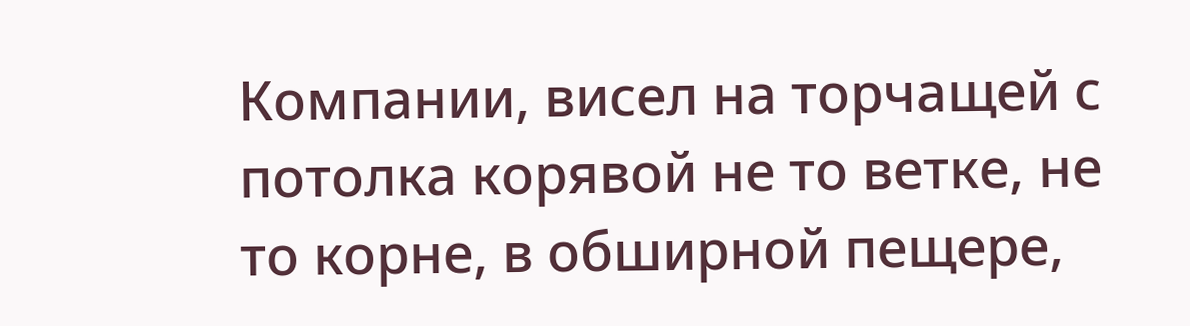Компании, висел на торчащей с потолка корявой не то ветке, не то корне, в обширной пещере,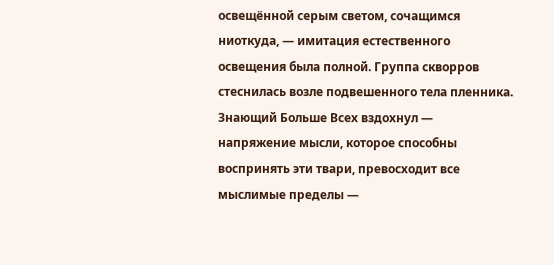освещённой серым светом, сочащимся ниоткуда, — имитация естественного освещения была полной. Группа скворров стеснилась возле подвешенного тела пленника. Знающий Больше Всех вздохнул — напряжение мысли, которое способны воспринять эти твари, превосходит все мыслимые пределы —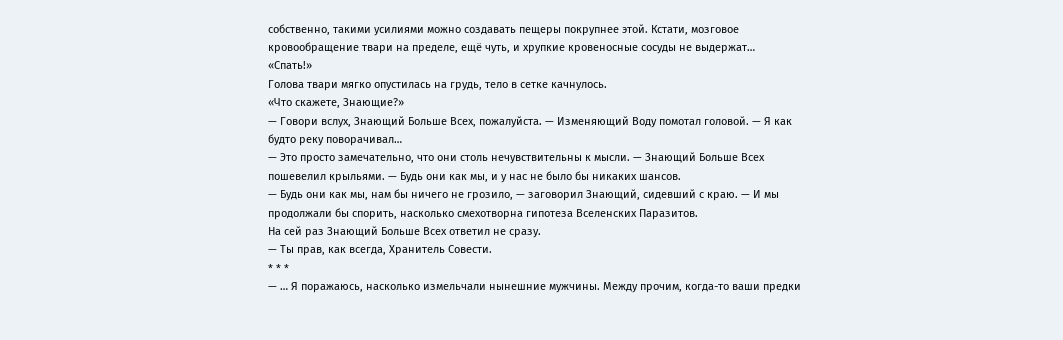собственно, такими усилиями можно создавать пещеры покрупнее этой. Кстати, мозговое кровообращение твари на пределе, ещё чуть, и хрупкие кровеносные сосуды не выдержат…
«Спать!»
Голова твари мягко опустилась на грудь, тело в сетке качнулось.
«Что скажете, Знающие?»
— Говори вслух, Знающий Больше Всех, пожалуйста. — Изменяющий Воду помотал головой. — Я как будто реку поворачивал…
— Это просто замечательно, что они столь нечувствительны к мысли. — Знающий Больше Всех пошевелил крыльями. — Будь они как мы, и у нас не было бы никаких шансов.
— Будь они как мы, нам бы ничего не грозило, — заговорил Знающий, сидевший с краю. — И мы продолжали бы спорить, насколько смехотворна гипотеза Вселенских Паразитов.
На сей раз Знающий Больше Всех ответил не сразу.
— Ты прав, как всегда, Хранитель Совести.
* * *
— … Я поражаюсь, насколько измельчали нынешние мужчины. Между прочим, когда-то ваши предки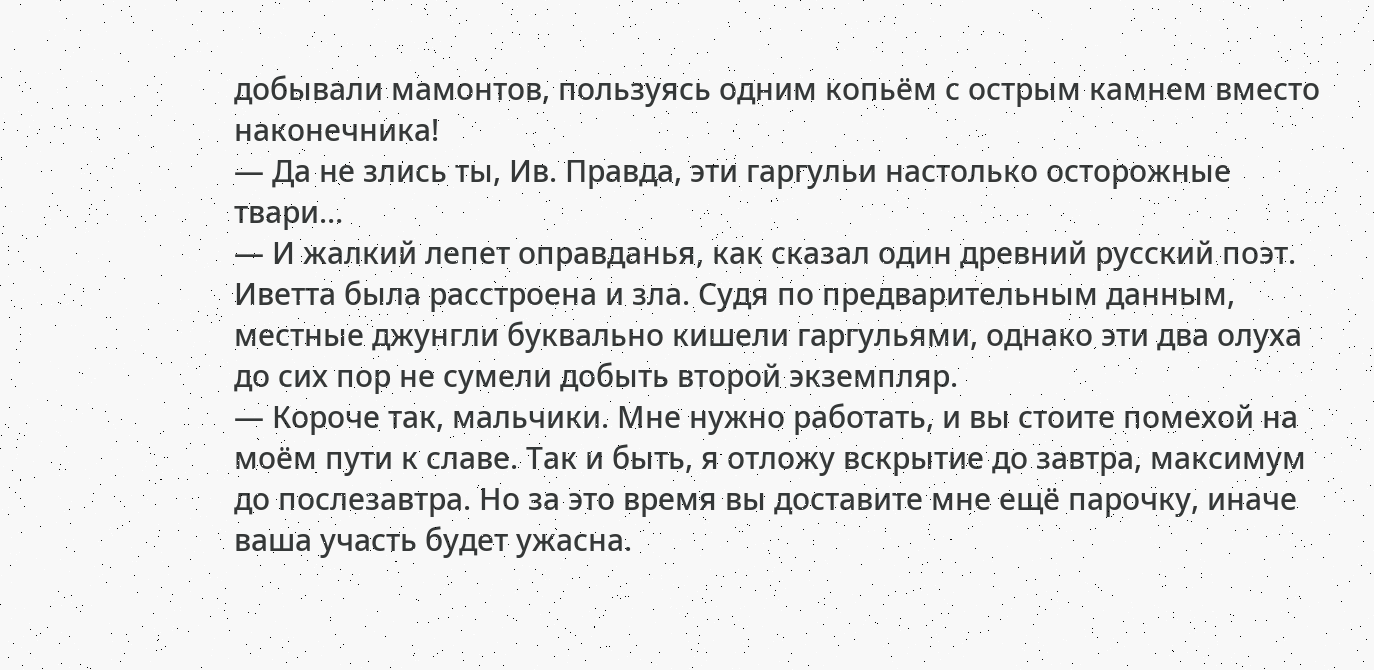добывали мамонтов, пользуясь одним копьём с острым камнем вместо наконечника!
— Да не злись ты, Ив. Правда, эти гаргульи настолько осторожные твари…
— И жалкий лепет оправданья, как сказал один древний русский поэт.
Иветта была расстроена и зла. Судя по предварительным данным, местные джунгли буквально кишели гаргульями, однако эти два олуха до сих пор не сумели добыть второй экземпляр.
— Короче так, мальчики. Мне нужно работать, и вы стоите помехой на моём пути к славе. Так и быть, я отложу вскрытие до завтра, максимум до послезавтра. Но за это время вы доставите мне ещё парочку, иначе ваша участь будет ужасна.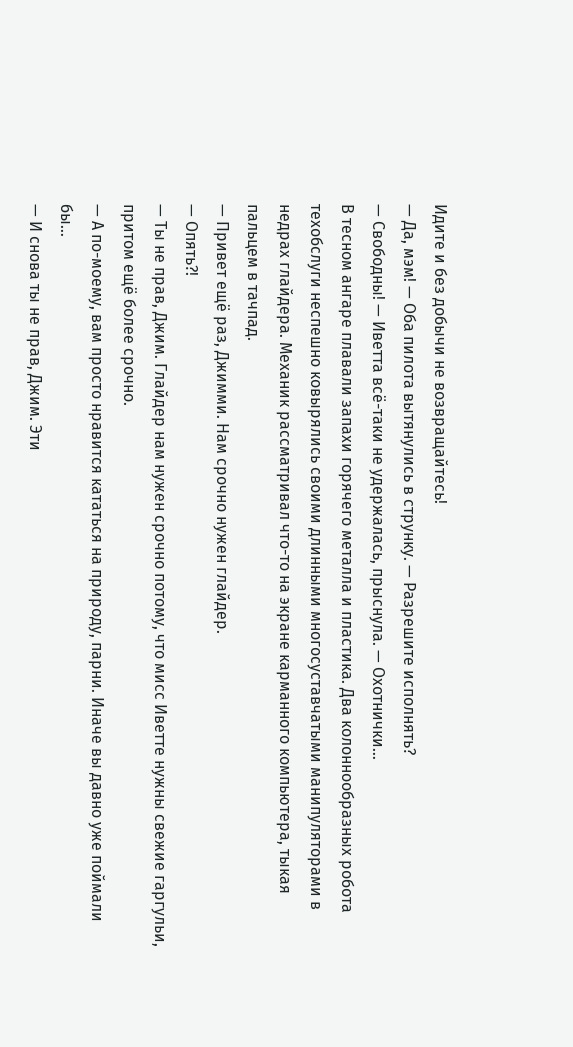Идите и без добычи не возвращайтесь!
— Да, мэм! — Оба пилота вытянулись в струнку. — Разрешите исполнять?
— Свободны! — Иветта всё-таки не удержалась, прыснула. — Охотнички…
В тесном ангаре плавали запахи горячего металла и пластика. Два колоннообразных робота техобслуги неспешно ковырялись своими длинными многосуставчатыми манипуляторами в недрах глайдера. Механик рассматривал что-то на экране карманного компьютера, тыкая пальцем в тачпад.
— Привет ещё раз, Джимми. Нам срочно нужен глайдер.
— Опять?!
— Ты не прав, Джим. Глайдер нам нужен срочно потому, что мисс Иветте нужны свежие гаргульи, притом ещё более срочно.
— А по-моему, вам просто нравится кататься на природу, парни. Иначе вы давно уже поймали бы…
— И снова ты не прав, Джим. Эти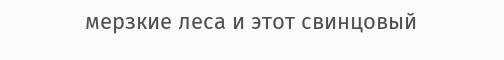мерзкие леса и этот свинцовый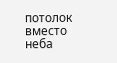потолок вместо неба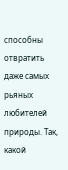способны отвратить даже самых рьяных любителей природы. Так, какой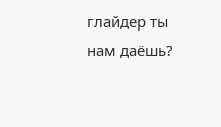глайдер ты нам даёшь?